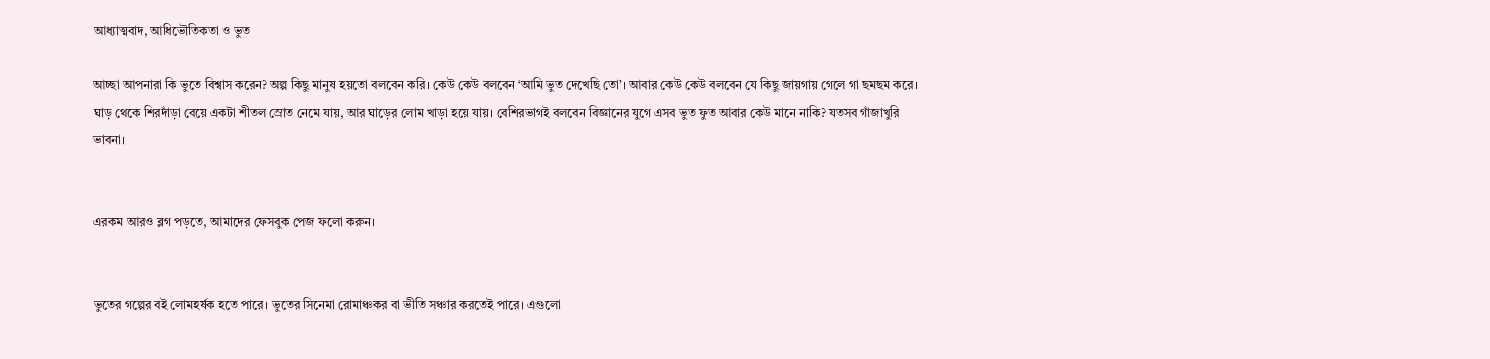আধ্যাত্মবাদ, আধিভৌতিকতা ও ভুত

আচ্ছা আপনারা কি ভুতে বিশ্বাস করেন? অল্প কিছু মানুষ হয়তো বলবেন করি। কেউ কেউ বলবেন ‘আমি ভুত দেখেছি তো’। আবার কেউ কেউ বলবেন যে কিছু জায়গায় গেলে গা ছমছম করে। ঘাড় থেকে শিরদাঁড়া বেয়ে একটা শীতল স্রোত নেমে যায়, আর ঘাড়ের লোম খাড়া হয়ে যায়। বেশিরভাগই বলবেন বিজ্ঞানের যুগে এসব ভুত ফুত আবার কেউ মানে নাকি? যতসব গাঁজাখুরি ভাবনা।


এরকম আরও ব্লগ পড়তে, আমাদের ফেসবুক পেজ ফলো করুন।


ভুতের গল্পের বই লোমহর্ষক হতে পারে। ভুতের সিনেমা রোমাঞ্চকর বা ভীতি সঞ্চার করতেই পারে। এগুলো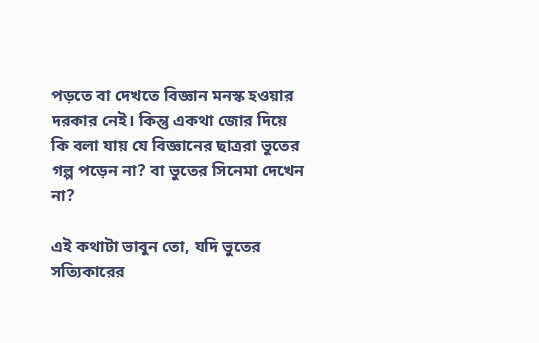পড়তে বা দেখতে বিজ্ঞান মনস্ক হওয়ার দরকার নেই। কিন্তু একথা জোর দিয়ে কি বলা যায় যে বিজ্ঞানের ছাত্ররা ভুতের গল্প পড়েন না? বা ভুতের সিনেমা দেখেন না?

এই কথাটা ভাবুন তো, যদি ভুতের সত্যিকারের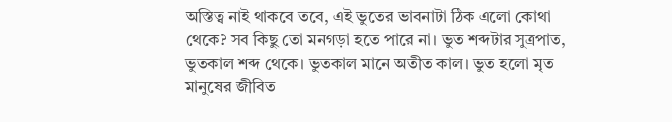অস্তিত্ব নাই থাকবে তবে, এই ভুতের ভাবনাটা ঠিক এলো কোথা থেকে? সব কিছু তো মনগড়া হতে পারে না। ভুত শব্দটার সুত্রপাত, ভুতকাল শব্দ থেকে। ভুতকাল মানে অতীত কাল। ভুত হলো মৃত মানুষের জীবিত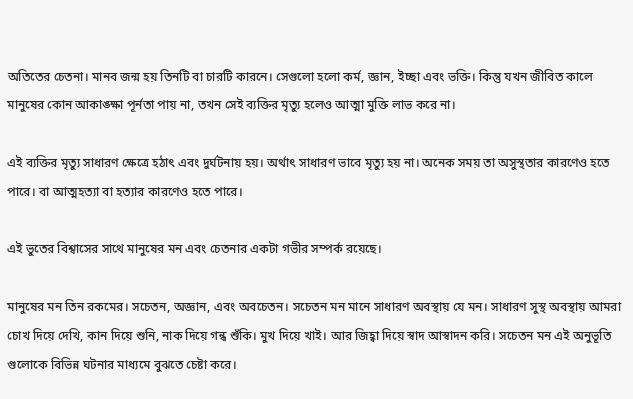অতিতের চেতনা। মানব জন্ম হয় তিনটি বা চারটি কারনে। সেগুলো হলো কর্ম, জ্ঞান, ইচ্ছা এবং ভক্তি। কিন্তু যখন জীবিত কালে মানুষের কোন আকাঙ্ক্ষা পূর্নতা পায় না, তখন সেই ব্যক্তির মৃত্যু হলেও আত্মা মুক্তি লাভ করে না।

এই ব্যক্তির মৃত্যু সাধারণ ক্ষেত্রে হঠাৎ এবং দুর্ঘটনায় হয়। অর্থাৎ সাধারণ ভাবে মৃত্যু হয় না। অনেক সময় তা অসুস্থতার কারণেও হতে পারে। বা আত্মহত্যা বা হত্যার কারণেও হতে পারে।

এই ভুতের বিশ্বাসের সাথে মানুষের মন এবং চেতনার একটা গভীর সম্পর্ক রয়েছে।

মানুষের মন তিন রকমের। সচেতন, অজ্ঞান, এবং অবচেতন। সচেতন মন মানে সাধারণ অবস্থায় যে মন। সাধারণ সুস্থ অবস্থায় আমরা চোখ দিয়ে দেখি, কান দিয়ে শুনি, নাক দিয়ে গন্ধ শুঁকি। মুখ দিয়ে খাই। আর জিহ্বা দিয়ে স্বাদ আস্বাদন করি। সচেতন মন এই অনুভূতি গুলোকে বিভিন্ন ঘটনার মাধ্যমে বুঝতে চেষ্টা করে।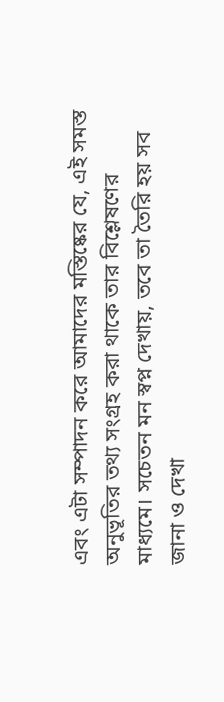এবং এটা সম্পাদন করে আমাদের মস্তিষ্কের যে, এই সমস্ত অনুভূতির তথ্য সংগ্রহ করা থাকে তার বিশ্লেষণের মাধ্যমে। সচেতন মন স্বপ্ন দেখায়, তবে তা তৈরি হয় সব জানা ও দেখা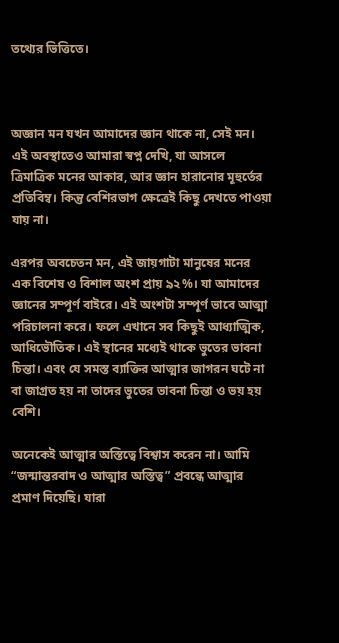তথ্যের ভিত্তিতে।



অজ্ঞান মন যখন আমাদের জ্ঞান থাকে না, সেই মন। এই অবস্থাতেও আমারা স্বপ্ন দেখি, যা আসলে ত্রিমাত্রিক মনের আকার, আর জ্ঞান হারানোর মূহুর্তের প্রতিবিম্ব। কিন্তু বেশিরভাগ ক্ষেত্রেই কিছু দেখতে পাওয়া যায় না।

এরপর অবচেতন মন, এই জায়গাটা মানুষের মনের এক বিশেষ ও বিশাল অংশ প্রায় ৯২%। যা আমাদের জ্ঞানের সম্পূর্ণ বাইরে। এই অংশটা সম্পূর্ণ ভাবে আত্মা পরিচালনা করে। ফলে এখানে সব কিছুই আধ্যাত্মিক, আধিভৌতিক। এই স্থানের মধ্যেই থাকে ভুতের ভাবনা চিন্তা। এবং যে সমস্ত ব্যাক্তির আত্মার জাগরন ঘটে না বা জাগ্রত হয় না তাদের ভুতের ভাবনা চিন্তা ও ভয় হয় বেশি।

অনেকেই আত্মার অস্তিত্বে বিশ্বাস করেন না। আমি “জন্মান্তরবাদ ও আত্মার অস্তিত্ব” প্রবন্ধে আত্মার প্রমাণ দিয়েছি। যারা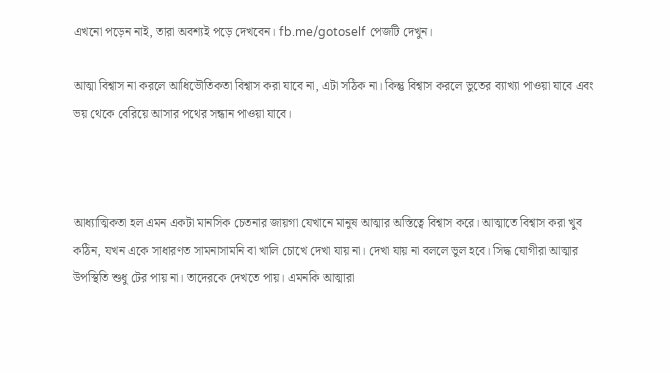এখনো পড়েন নাই, তারা অবশ্যই পড়ে দেখবেন। fb.me/gotoself পেজটি দেখুন।

আত্মা বিশ্বাস না করলে আধিভৌতিকতা বিশ্বাস করা যাবে না, এটা সঠিক না। কিন্তু বিশ্বাস করলে ভুতের ব্যাখ্যা পাওয়া যাবে এবং ভয় থেকে বেরিয়ে আসার পথের সন্ধান পাওয়া যাবে।



আধ্যাত্মিকতা হল এমন একটা মানসিক চেতনার জায়গা যেখানে মানুষ আত্মার অস্তিত্বে বিশ্বাস করে। আত্মাতে বিশ্বাস করা খুব কঠিন, যখন একে সাধারণত সামনাসামনি বা খালি চোখে দেখা যায় না। দেখা যায় না বললে ভুল হবে। সিদ্ধ যোগীরা আত্মার উপস্থিতি শুধু টের পায় না। তাদেরকে দেখতে পায়। এমনকি আত্মারা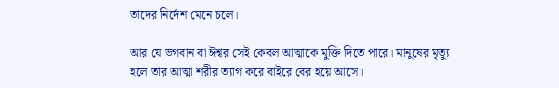তাদের নির্দেশ মেনে চলে।

আর যে ভগবান বা ঈশ্বর সেই কেবল আত্মাকে মুক্তি দিতে পারে। মানুষের মৃত্যু হলে তার আত্মা শরীর ত্যাগ করে বাইরে বের হয়ে আসে।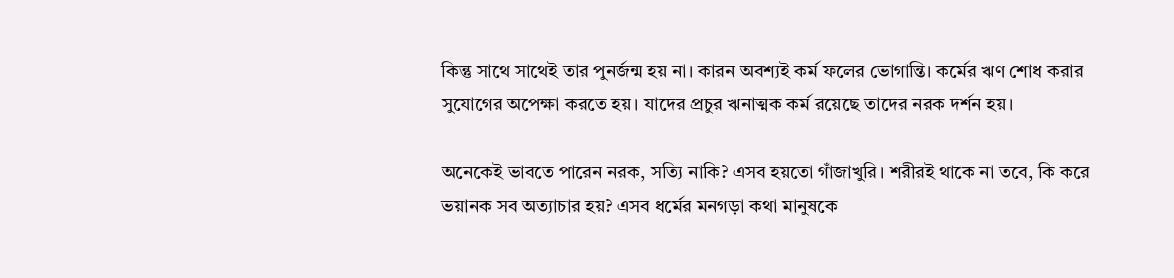কিন্তু সাথে সাথেই তার পুনর্জন্ম হয় না। কারন অবশ্যই কর্ম ফলের ভোগান্তি। কর্মের ঋণ শোধ করার সুযোগের অপেক্ষা করতে হয়। যাদের প্রচুর ঋনাত্মক কর্ম রয়েছে তাদের নরক দর্শন হয়।

অনেকেই ভাবতে পারেন নরক, সত্যি নাকি? এসব হয়তো গাঁজাখুরি। শরীরই থাকে না তবে, কি করে ভয়ানক সব অত্যাচার হয়? এসব ধর্মের মনগড়া কথা মানুষকে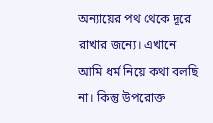অন্যায়ের পথ থেকে দূরে রাখার জন্যে। এখানে আমি ধর্ম নিয়ে কথা বলছি না। কিন্তু উপরোক্ত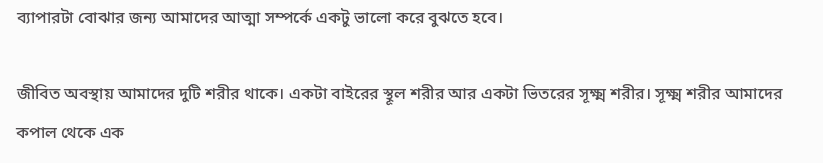ব্যাপারটা বোঝার জন্য আমাদের আত্মা সম্পর্কে একটু ভালো করে বুঝতে হবে।

জীবিত অবস্থায় আমাদের দুটি শরীর থাকে। একটা বাইরের স্থূল শরীর আর একটা ভিতরের সূক্ষ্ম শরীর। সূক্ষ্ম শরীর আমাদের কপাল থেকে এক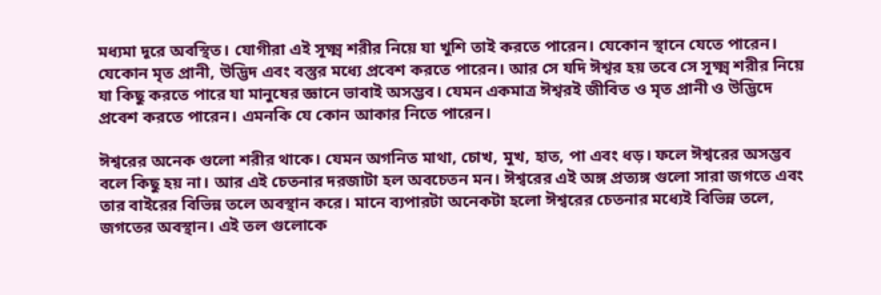মধ্যমা দূরে অবস্থিত। যোগীরা এই সূক্ষ্ম শরীর নিয়ে যা খুশি তাই করতে পারেন। যেকোন স্থানে যেতে পারেন। যেকোন মৃত প্রানী, উদ্ভিদ এবং বস্তুর মধ্যে প্রবেশ করতে পারেন। আর সে যদি ঈশ্বর হয় তবে সে সূক্ষ্ম শরীর নিয়ে যা কিছু করতে পারে যা মানুষের জ্ঞানে ভাবাই অসম্ভব। যেমন একমাত্র ঈশ্বরই জীবিত ও মৃত প্রানী ও উদ্ভিদে প্রবেশ করতে পারেন। এমনকি যে কোন আকার নিতে পারেন।

ঈশ্বরের অনেক গুলো শরীর থাকে। যেমন অগনিত মাথা, চোখ, মুখ, হাত, পা এবং ধড়। ফলে ঈশ্বরের অসম্ভব বলে কিছু হয় না। আর এই চেতনার দরজাটা হল অবচেতন মন। ঈশ্বরের এই অঙ্গ প্রত্যঙ্গ গুলো সারা জগতে এবং তার বাইরের বিভিন্ন তলে অবস্থান করে। মানে ব্যপারটা অনেকটা হলো ঈশ্বরের চেতনার মধ্যেই বিভিন্ন তলে, জগতের অবস্থান। এই তল গুলোকে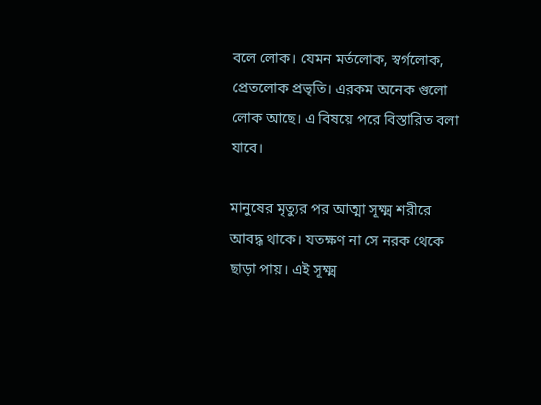বলে লোক। যেমন মর্তলোক, স্বর্গলোক, প্রেতলোক প্রভৃতি। এরকম অনেক গুলো লোক আছে। এ বিষয়ে পরে বিস্তারিত বলা যাবে।

মানুষের মৃত্যুর পর আত্মা সূক্ষ্ম শরীরে আবদ্ধ থাকে। যতক্ষণ না সে নরক থেকে ছাড়া পায়। এই সূক্ষ্ম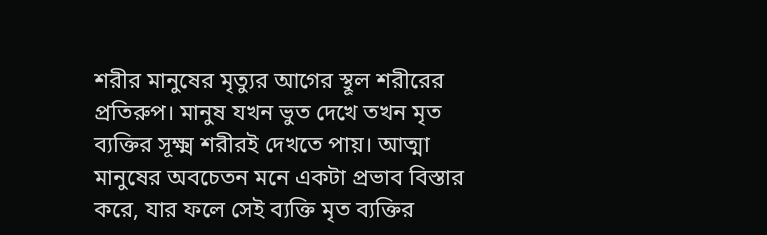শরীর মানুষের মৃত্যুর আগের স্থূল শরীরের প্রতিরুপ। মানুষ যখন ভুত দেখে তখন মৃত ব্যক্তির সূক্ষ্ম শরীরই দেখতে পায়। আত্মা মানুষের অবচেতন মনে একটা প্রভাব বিস্তার করে, যার ফলে সেই ব্যক্তি মৃত ব্যক্তির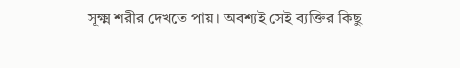সূক্ষ্ম শরীর দেখতে পায়। অবশ্যই সেই ব্যক্তির কিছু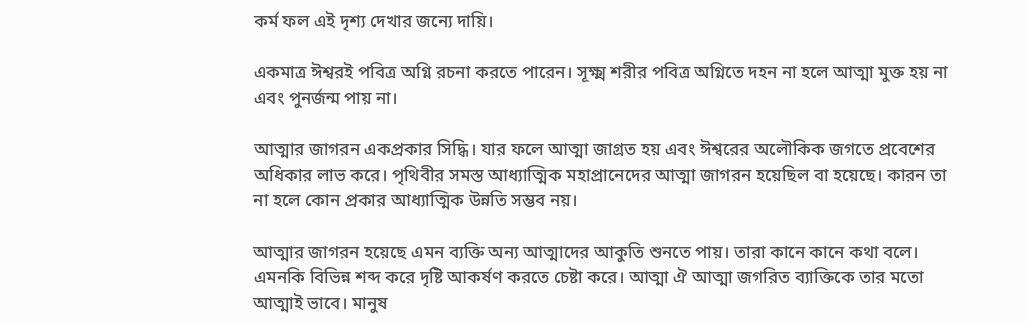কর্ম ফল এই দৃশ্য দেখার জন্যে দায়ি।

একমাত্র ঈশ্বরই পবিত্র অগ্নি রচনা করতে পারেন। সূক্ষ্ম শরীর পবিত্র অগ্নিতে দহন না হলে আত্মা মুক্ত হয় না এবং পুনর্জন্ম পায় না।

আত্মার জাগরন একপ্রকার সিদ্ধি। যার ফলে আত্মা জাগ্রত হয় এবং ঈশ্বরের অলৌকিক জগতে প্রবেশের অধিকার লাভ করে। পৃথিবীর সমস্ত আধ্যাত্মিক মহাপ্রানেদের আত্মা জাগরন হয়েছিল বা হয়েছে। কারন তা না হলে কোন প্রকার আধ্যাত্মিক উন্নতি সম্ভব নয়।

আত্মার জাগরন হয়েছে এমন ব্যক্তি অন্য আত্মাদের আকুতি শুনতে পায়। তারা কানে কানে কথা বলে। এমনকি বিভিন্ন শব্দ করে দৃষ্টি আকর্ষণ করতে চেষ্টা করে। আত্মা ঐ আত্মা জগরিত ব্যাক্তিকে তার মতো আত্মাই ভাবে। মানুষ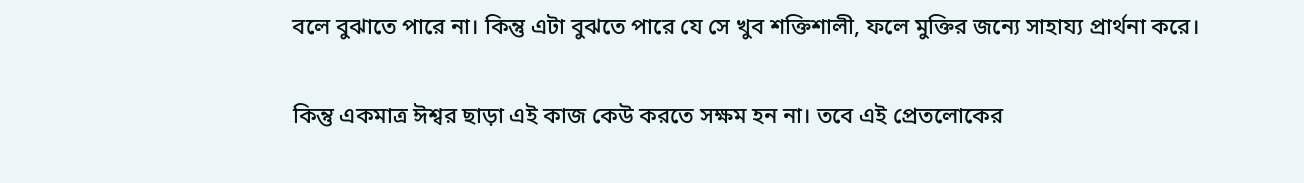বলে বুঝাতে পারে না। কিন্তু এটা বুঝতে পারে যে সে খুব শক্তিশালী, ফলে মুক্তির জন্যে সাহায্য প্রার্থনা করে।

কিন্তু একমাত্র ঈশ্বর ছাড়া এই কাজ কেউ করতে সক্ষম হন না। তবে এই প্রেতলোকের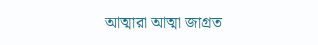আত্মারা আত্মা জাগ্রত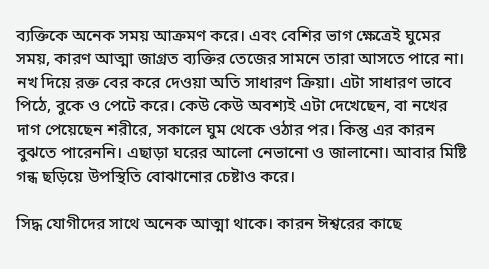ব্যক্তিকে অনেক সময় আক্রমণ করে। এবং বেশির ভাগ ক্ষেত্রেই ঘুমের সময়, কারণ আত্মা জাগ্রত ব্যক্তির তেজের সামনে তারা আসতে পারে না। নখ দিয়ে রক্ত বের করে দেওয়া অতি সাধারণ ক্রিয়া। এটা সাধারণ ভাবে পিঠে, বুকে ও পেটে করে। কেউ কেউ অবশ্যই এটা দেখেছেন, বা নখের দাগ পেয়েছেন শরীরে, সকালে ঘুম থেকে ওঠার পর। কিন্তু এর কারন বুঝতে পারেননি। এছাড়া ঘরের আলো নেভানো ও জালানো। আবার মিষ্টি গন্ধ ছড়িয়ে উপস্থিতি বোঝানোর চেষ্টাও করে।

সিদ্ধ যোগীদের সাথে অনেক আত্মা থাকে। কারন ঈশ্বরের কাছে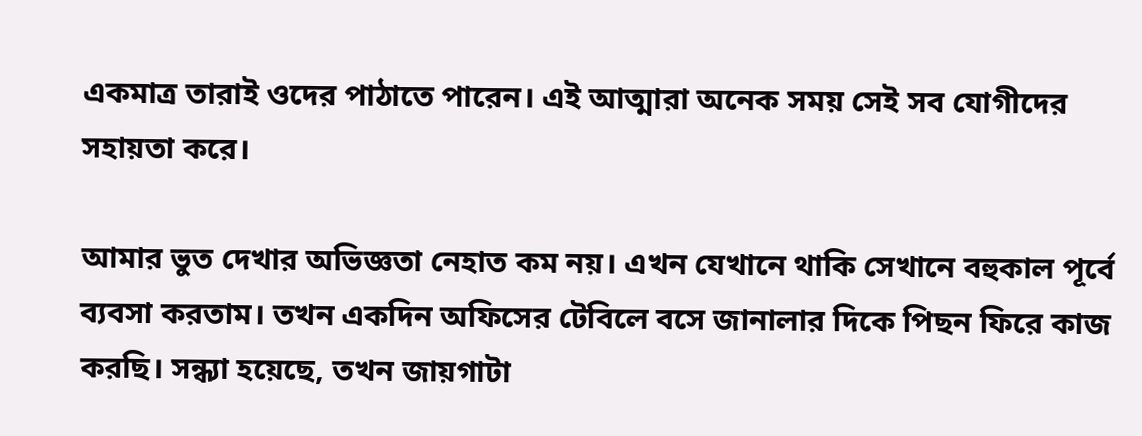একমাত্র তারাই ওদের পাঠাতে পারেন। এই আত্মারা অনেক সময় সেই সব যোগীদের সহায়তা করে।

আমার ভুত দেখার অভিজ্ঞতা নেহাত কম নয়। এখন যেখানে থাকি সেখানে বহুকাল পূর্বে ব্যবসা করতাম। তখন একদিন অফিসের টেবিলে বসে জানালার দিকে পিছন ফিরে কাজ করছি। সন্ধ্যা হয়েছে, তখন জায়গাটা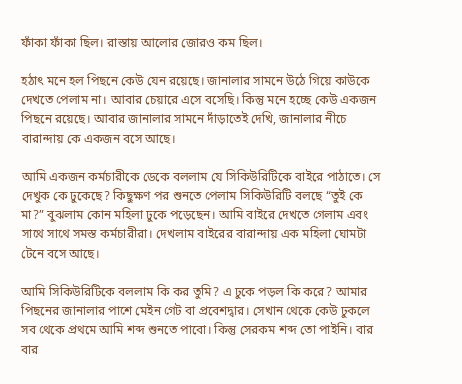ফাঁকা ফাঁকা ছিল। রাস্তায় আলোর জোরও কম ছিল।

হঠাৎ মনে হল পিছনে কেউ যেন রয়েছে। জানালার সামনে উঠে গিয়ে কাউকে দেখতে পেলাম না। আবার চেয়ারে এসে বসেছি। কিন্তু মনে হচ্ছে কেউ একজন পিছনে রয়েছে। আবার জানালার সামনে দাঁড়াতেই দেখি, জানালার নীচে বারান্দায় কে একজন বসে আছে।

আমি একজন কর্মচারীকে ডেকে বললাম যে সিকিউরিটিকে বাইরে পাঠাতে। সে দেখুক কে ঢুকেছে? কিছুক্ষণ পর শুনতে পেলাম সিকিউরিটি বলছে “তুই কে মা?” বুঝলাম কোন মহিলা ঢুকে পড়েছেন। আমি বাইরে দেখতে গেলাম এবং সাথে সাথে সমস্ত কর্মচারীরা। দেখলাম বাইরের বারান্দায় এক মহিলা ঘোমটা টেনে বসে আছে।

আমি সিকিউরিটিকে বললাম কি কর তুমি? এ ঢুকে পড়ল কি করে? আমার পিছনের জানালার পাশে মেইন গেট বা প্রবেশদ্বার। সেখান থেকে কেউ ঢুকলে সব থেকে প্রথমে আমি শব্দ শুনতে পাবো। কিন্তু সেরকম শব্দ তো পাইনি। বার বার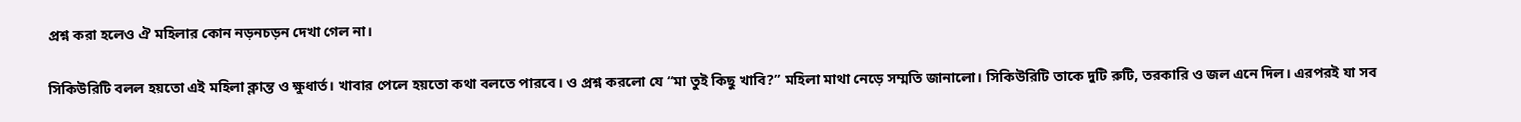প্রশ্ন করা হলেও ঐ মহিলার কোন নড়নচড়ন দেখা গেল না।

সিকিউরিটি বলল হয়তো এই মহিলা ক্লান্ত ও ক্ষুধার্ত। খাবার পেলে হয়তো কথা বলতে পারবে। ও প্রশ্ন করলো যে “মা তুই কিছু খাবি?” মহিলা মাথা নেড়ে সম্মতি জানালো। সিকিউরিটি তাকে দুটি রুটি, তরকারি ও জল এনে দিল। এরপরই যা সব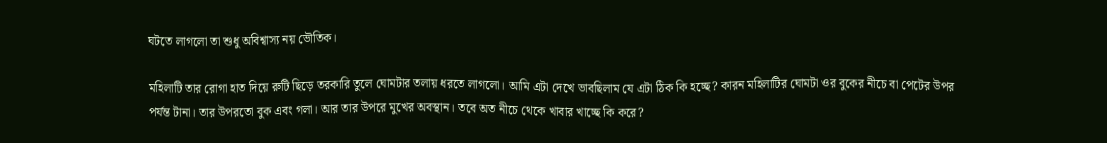ঘটতে লাগলো তা শুধু অবিশ্বাস্য নয় ভৌতিক।

মহিলাটি তার রোগা হাত দিয়ে রুটি ছিড়ে তরকারি তুলে ঘোমটার তলায় ধরতে লাগলো। আমি এটা দেখে ভাবছিলাম যে এটা ঠিক কি হচ্ছে? কারন মহিলাটির ঘোমটা ওর বুকের নীচে বা পেটের উপর পর্যন্ত টানা। তার উপরতো বুক এবং গলা। আর তার উপরে মুখের অবস্থান। তবে অত নীচে থেকে খাবার খাচ্ছে কি করে?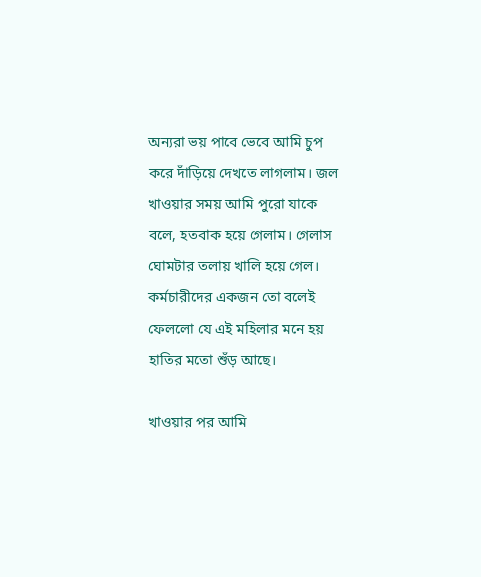অন্যরা ভয় পাবে ভেবে আমি চুপ করে দাঁড়িয়ে দেখতে লাগলাম। জল খাওয়ার সময় আমি পুরো যাকে বলে, হতবাক হয়ে গেলাম। গেলাস ঘোমটার তলায় খালি হয়ে গেল। কর্মচারীদের একজন তো বলেই ফেললো যে এই মহিলার মনে হয় হাতির মতো শুঁড় আছে।

খাওয়ার পর আমি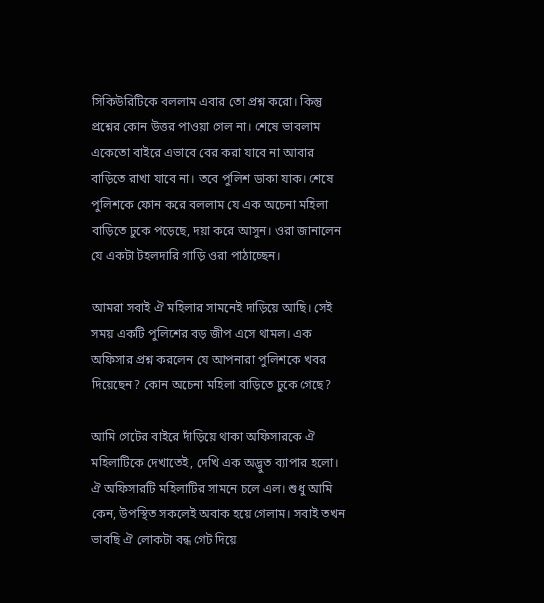সিকিউরিটিকে বললাম এবার তো প্রশ্ন করো। কিন্তু প্রশ্নের কোন উত্তর পাওয়া গেল না। শেষে ভাবলাম একেতো বাইরে এভাবে বের করা যাবে না আবার বাড়িতে রাখা যাবে না। তবে পুলিশ ডাকা যাক। শেষে পুলিশকে ফোন করে বললাম যে এক অচেনা মহিলা বাড়িতে ঢুকে পড়েছে, দয়া করে আসুন। ওরা জানালেন যে একটা টহলদারি গাড়ি ওরা পাঠাচ্ছেন।

আমরা সবাই ঐ মহিলার সামনেই দাড়িয়ে আছি। সেই সময় একটি পুলিশের বড় জীপ এসে থামল। এক অফিসার প্রশ্ন করলেন যে আপনারা পুলিশকে খবর দিয়েছেন? কোন অচেনা মহিলা বাড়িতে ঢুকে গেছে?

আমি গেটের বাইরে দাঁড়িয়ে থাকা অফিসারকে ঐ মহিলাটিকে দেখাতেই, দেখি এক অদ্ভুত ব্যাপার হলো। ঐ অফিসারটি মহিলাটির সামনে চলে এল। শুধু আমি কেন, উপস্থিত সকলেই অবাক হয়ে গেলাম। সবাই তখন ভাবছি ঐ লোকটা বন্ধ গেট দিয়ে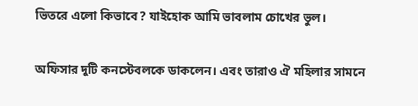ভিতরে এলো কিভাবে? যাইহোক আমি ভাবলাম চোখের ভুল।

অফিসার দুটি কনস্টেবলকে ডাকলেন। এবং তারাও ঐ মহিলার সামনে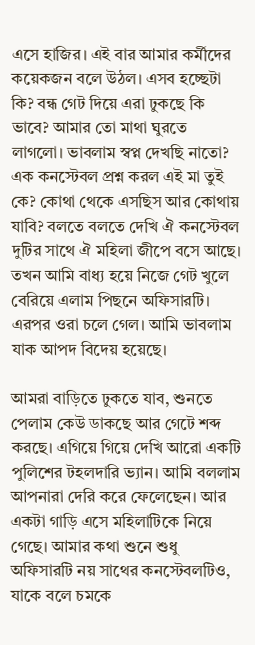এসে হাজির। এই বার আমার কর্মীদের কয়েকজন বলে উঠল। এসব হচ্ছেটা কি? বন্ধ গেট দিয়ে এরা ঢুকছে কি ভাবে? আমার তো মাথা ঘুরতে লাগলো। ভাবলাম স্বপ্ন দেখছি নাতো? এক কনস্টেবল প্রশ্ন করল এই মা তুই কে? কোথা থেকে এসছিস আর কোথায় যাবি? বলতে বলতে দেখি ঐ কনস্টেবল দুটির সাথে ঐ মহিলা জীপে বসে আছে। তখন আমি বাধ্য হয়ে নিজে গেট খুলে বেরিয়ে এলাম পিছনে অফিসারটি। এরপর ওরা চলে গেল। আমি ভাবলাম যাক আপদ বিদেয় হয়েছে।

আমরা বাড়িতে ঢুকতে যাব, শুনতে পেলাম কেউ ডাকছে আর গেটে শব্দ করছে। এগিয়ে গিয়ে দেখি আরো একটি পুলিশের টহলদারি ভ্যান। আমি বললাম আপনারা দেরি করে ফেলেছেন। আর একটা গাড়ি এসে মহিলাটিকে নিয়ে গেছে। আমার কথা শুনে শুধু অফিসারটি নয় সাথের কনস্টেবলটিও, যাকে বলে চমকে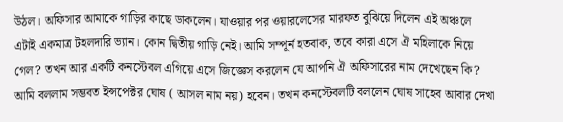উঠল। অফিসার আমাকে গাড়ির কাছে ডাকলেন। যাওয়ার পর ওয়ারলেসের মারফত বুঝিয়ে দিলেন এই অঞ্চলে এটাই একমাত্র টহলদারি ভ্যান। কোন দ্বিতীয় গাড়ি নেই। আমি সম্পূর্ন হতবাক, তবে কারা এসে ঐ মহিলাকে নিয়ে গেল? তখন আর একটি কনস্টেবল এগিয়ে এসে জিজ্ঞেস করলেন যে আপনি ঐ অফিসারের নাম দেখেছেন কি? আমি বললাম সম্ভবত ইন্সপেক্টর ঘোষ ( আসল নাম নয়) হবেন। তখন কনস্টেবলটি বললেন ঘোষ সাহেব আবার দেখা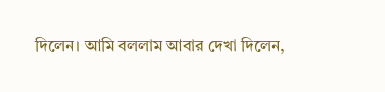দিলেন। আমি বললাম আবার দেখা দিলেন,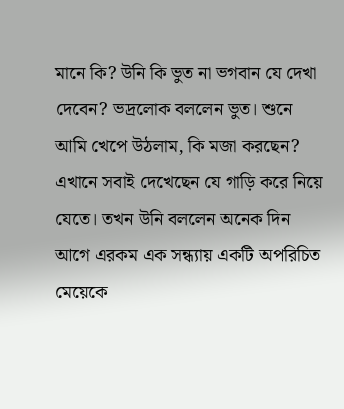মানে কি? উনি কি ভুত না ভগবান যে দেখা দেবেন? ভদ্রলোক বললেন ভুত। শুনে আমি খেপে উঠলাম, কি মজা করছেন? এখানে সবাই দেখেছেন যে গাড়ি করে নিয়ে যেতে। তখন উনি বললেন অনেক দিন আগে এরকম এক সন্ধ্যায় একটি অপরিচিত মেয়েকে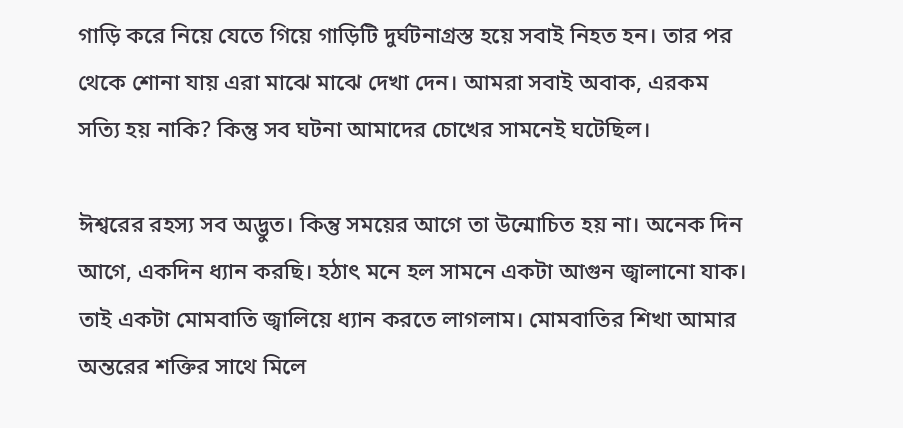গাড়ি করে নিয়ে যেতে গিয়ে গাড়িটি দুর্ঘটনাগ্রস্ত হয়ে সবাই নিহত হন। তার পর থেকে শোনা যায় এরা মাঝে মাঝে দেখা দেন। আমরা সবাই অবাক, এরকম সত্যি হয় নাকি? কিন্তু সব ঘটনা আমাদের চোখের সামনেই ঘটেছিল।

ঈশ্বরের রহস্য সব অদ্ভুত। কিন্তু সময়ের আগে তা উন্মোচিত হয় না। অনেক দিন আগে, একদিন ধ্যান করছি। হঠাৎ মনে হল সামনে একটা আগুন জ্বালানো যাক। তাই একটা মোমবাতি জ্বালিয়ে ধ্যান করতে লাগলাম। মোমবাতির শিখা আমার অন্তরের শক্তির সাথে মিলে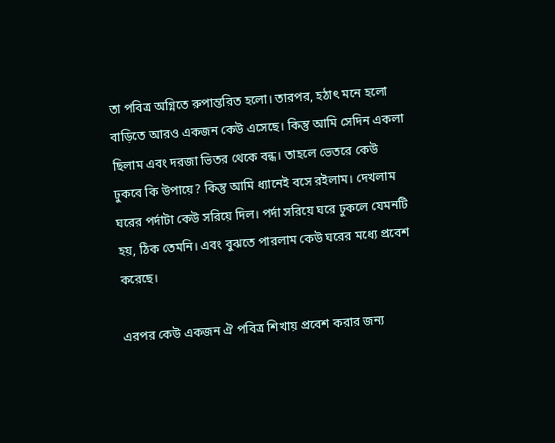তা পবিত্র অগ্নিতে রুপান্তরিত হলো। তারপর, হঠাৎ মনে হলো বাড়িতে আরও একজন কেউ এসেছে। কিন্তু আমি সেদিন একলা ছিলাম এবং দরজা ভিতর থেকে বন্ধ। তাহলে ভেতরে কেউ ঢুকবে কি উপায়ে? কিন্তু আমি ধ্যানেই বসে রইলাম। দেখলাম ঘরের পর্দাটা কেউ সরিয়ে দিল। পর্দা সরিয়ে ঘরে ঢুকলে যেমনটি হয়, ঠিক তেমনি। এবং বুঝতে পারলাম কেউ ঘরের মধ্যে প্রবেশ করেছে।

এরপর কেউ একজন ঐ পবিত্র শিখায় প্রবেশ করার জন্য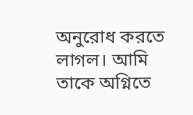অনুরোধ করতে লাগল। আমি তাকে অগ্নিতে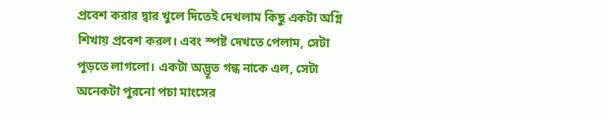প্রবেশ করার দ্বার খুলে দিতেই দেখলাম কিছু একটা অগ্নি শিখায় প্রবেশ করল। এবং স্পষ্ট দেখতে পেলাম, সেটা পুড়তে লাগলো। একটা অদ্ভূত গন্ধ নাকে এল, সেটা অনেকটা পুরনো পচা মাংসের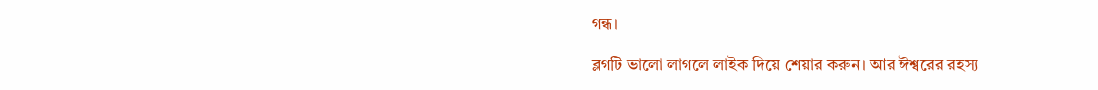গন্ধ।

ব্লগটি ভালো লাগলে লাইক দিয়ে শেয়ার করুন। আর ঈশ্বরের রহস্য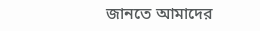জানতে আমাদের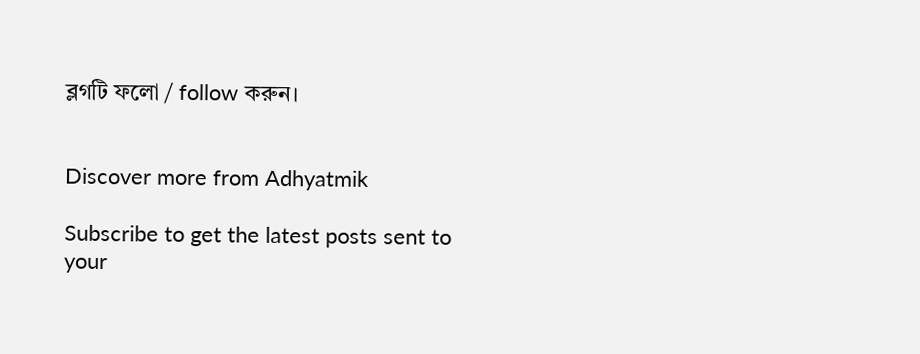ব্লগটি ফলো / follow করুন।


Discover more from Adhyatmik

Subscribe to get the latest posts sent to your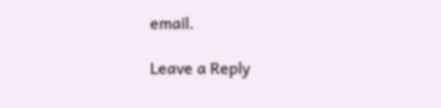email.

Leave a Reply